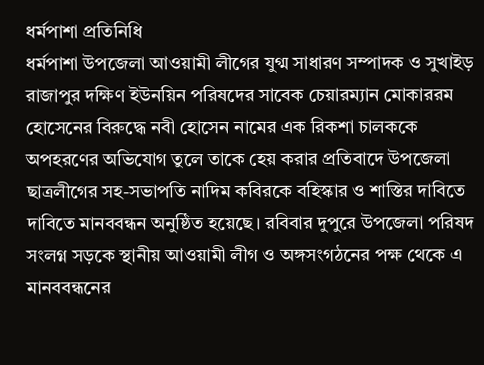ধর্মপাশা প্রতিনিধি
ধর্মপাশা উপজেলা আওয়ামী লীগের যুগ্ম সাধারণ সম্পাদক ও সুখাইড় রাজাপুর দক্ষিণ ইউনয়িন পরিষদের সাবেক চেয়ারম্যান মোকাররম হোসেনের বিরুদ্ধে নবী হোসেন নামের এক রিকশা চালককে অপহরণের অভিযোগ তুলে তাকে হেয় করার প্রতিবাদে উপজেলা ছাত্রলীগের সহ-সভাপতি নাদিম কবিরকে বহিস্কার ও শাস্তির দাবিতে দাবিতে মানববন্ধন অনুষ্ঠিত হয়েছে। রবিবার দুপুরে উপজেলা পরিষদ সংলগ্ন সড়কে স্থানীয় আওয়ামী লীগ ও অঙ্গসংগঠনের পক্ষ থেকে এ মানববন্ধনের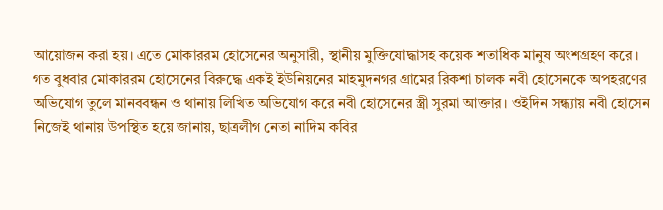আয়োজন করা হয়। এতে মোকাররম হোসেনের অনুসারী, স্থানীয় মুক্তিযোদ্ধাসহ কয়েক শতাধিক মানুষ অংশগ্রহণ করে।
গত বুধবার মোকাররম হোসেনের বিরুদ্ধে একই ইউনিয়নের মাহমুদনগর গ্রামের রিকশা চালক নবী হোসেনকে অপহরণের অভিযোগ তুলে মানববন্ধন ও থানায় লিখিত অভিযোগ করে নবী হোসেনের স্ত্রী সুরমা আক্তার। ওইদিন সন্ধ্যায় নবী হোসেন নিজেই থানায় উপস্থিত হয়ে জানায়, ছাত্রলীগ নেতা নাদিম কবির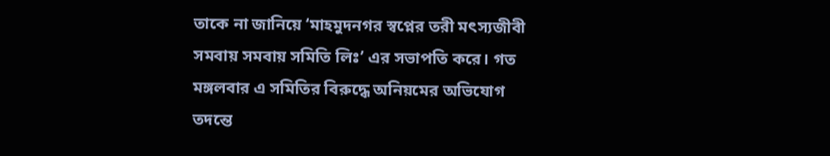তাকে না জানিয়ে ‘মাহমুদনগর স্বপ্নের তরী মৎস্যজীবী সমবায় সমবায় সমিতি লিঃ’ এর সভাপতি করে। গত মঙ্গলবার এ সমিতির বিরুদ্ধে অনিয়মের অভিযোগ তদন্তে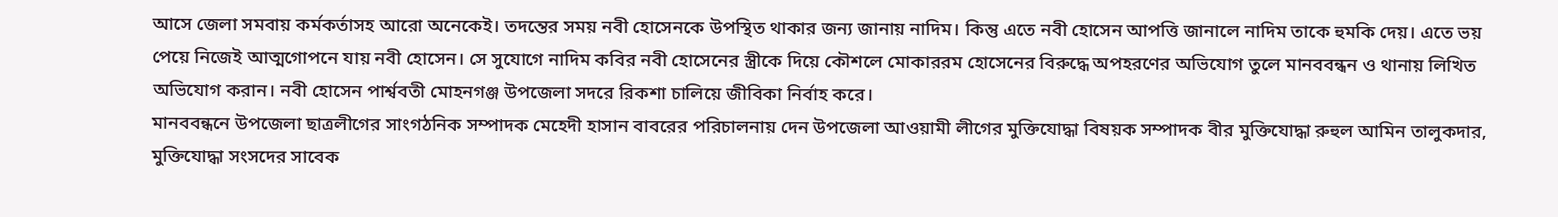আসে জেলা সমবায় কর্মকর্তাসহ আরো অনেকেই। তদন্তের সময় নবী হোসেনকে উপস্থিত থাকার জন্য জানায় নাদিম। কিন্তু এতে নবী হোসেন আপত্তি জানালে নাদিম তাকে হুমকি দেয়। এতে ভয় পেয়ে নিজেই আত্মগোপনে যায় নবী হোসেন। সে সুযোগে নাদিম কবির নবী হোসেনের স্ত্রীকে দিয়ে কৌশলে মোকাররম হোসেনের বিরুদ্ধে অপহরণের অভিযোগ তুলে মানববন্ধন ও থানায় লিখিত অভিযোগ করান। নবী হোসেন পার্শ্ববতী মোহনগঞ্জ উপজেলা সদরে রিকশা চালিয়ে জীবিকা নির্বাহ করে।
মানববন্ধনে উপজেলা ছাত্রলীগের সাংগঠনিক সম্পাদক মেহেদী হাসান বাবরের পরিচালনায় দেন উপজেলা আওয়ামী লীগের মুক্তিযোদ্ধা বিষয়ক সম্পাদক বীর মুক্তিযোদ্ধা রুহুল আমিন তালুকদার, মুক্তিযোদ্ধা সংসদের সাবেক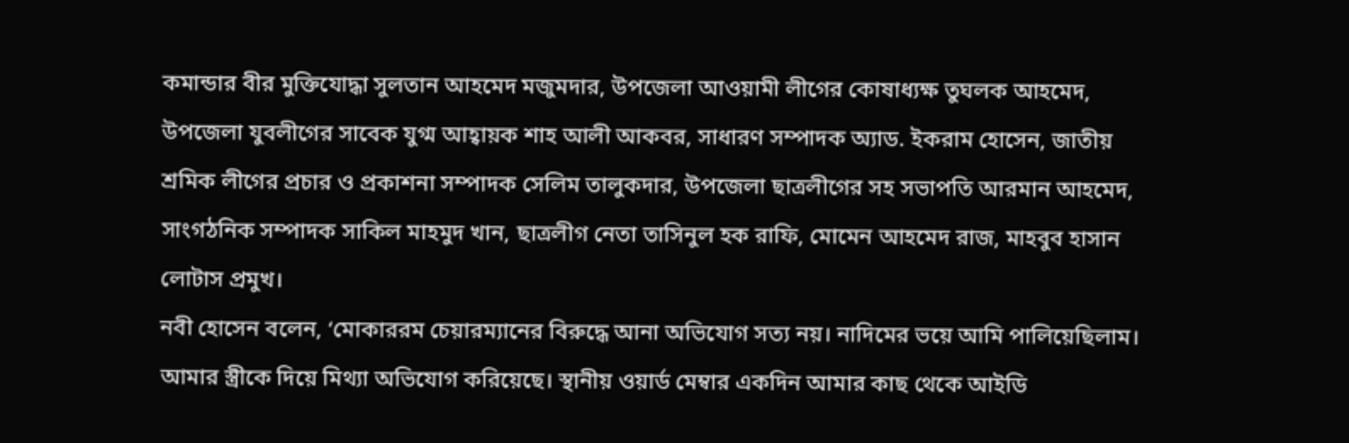কমান্ডার বীর মুক্তিযোদ্ধা সুলতান আহমেদ মজুমদার, উপজেলা আওয়ামী লীগের কোষাধ্যক্ষ তুঘলক আহমেদ, উপজেলা যুবলীগের সাবেক যুগ্ম আহ্বায়ক শাহ আলী আকবর, সাধারণ সম্পাদক অ্যাড. ইকরাম হোসেন, জাতীয় শ্রমিক লীগের প্রচার ও প্রকাশনা সম্পাদক সেলিম তালুকদার, উপজেলা ছাত্রলীগের সহ সভাপতি আরমান আহমেদ, সাংগঠনিক সম্পাদক সাকিল মাহমুদ খান, ছাত্রলীগ নেতা তাসিনুল হক রাফি, মোমেন আহমেদ রাজ, মাহবুব হাসান লোটাস প্রমুখ।
নবী হোসেন বলেন, ‘মোকাররম চেয়ারম্যানের বিরুদ্ধে আনা অভিযোগ সত্য নয়। নাদিমের ভয়ে আমি পালিয়েছিলাম। আমার স্ত্রীকে দিয়ে মিথ্যা অভিযোগ করিয়েছে। স্থানীয় ওয়ার্ড মেম্বার একদিন আমার কাছ থেকে আইডি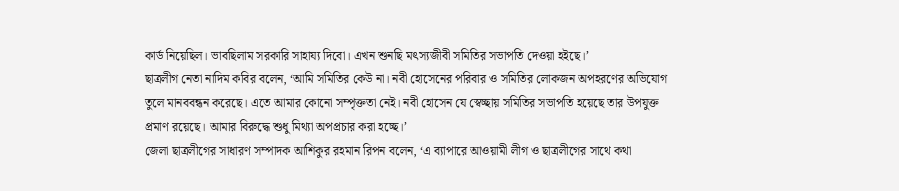কার্ড নিয়েছিল। ভাবছিলাম সরকারি সাহায্য দিবো। এখন শুনছি মৎস্যজীবী সমিতির সভাপতি দেওয়া হইছে।’
ছাত্রলীগ নেতা নাদিম কবির বলেন, ‘আমি সমিতির কেউ না। নবী হোসেনের পরিবার ও সমিতির লোকজন অপহরণের অভিযোগ তুলে মানববন্ধন করেছে। এতে আমার কোনো সম্পৃক্ততা নেই। নবী হোসেন যে স্বেচ্ছায় সমিতির সভাপতি হয়েছে তার উপযুক্ত প্রমাণ রয়েছে। আমার বিরুদ্ধে শুধু মিথ্যা অপপ্রচার করা হচ্ছে।’
জেলা ছাত্রলীগের সাধারণ সম্পাদক আশিকুর রহমান রিপন বলেন, ‘এ ব্যাপারে আওয়ামী লীগ ও ছাত্রলীগের সাথে কথা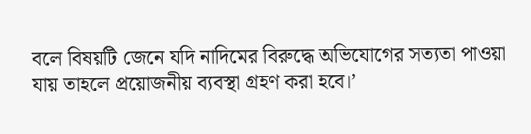বলে বিষয়টি জেনে যদি নাদিমের বিরুদ্ধে অভিযোগের সত্যতা পাওয়া যায় তাহলে প্রয়োজনীয় ব্যবস্থা গ্রহণ করা হবে।’